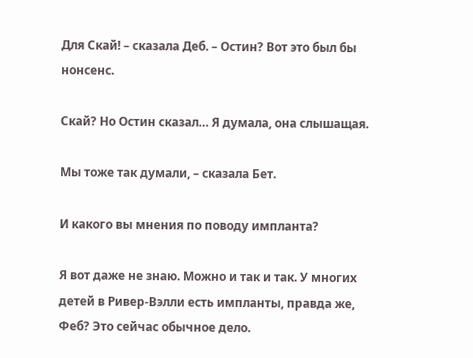Для Скай! – сказала Деб. – Остин? Вот это был бы нонсенс.

Скай? Но Остин сказал… Я думала, она слышащая.

Мы тоже так думали, – сказала Бет.

И какого вы мнения по поводу импланта?

Я вот даже не знаю. Можно и так и так. У многих детей в Ривер-Вэлли есть импланты, правда же, Феб? Это сейчас обычное дело.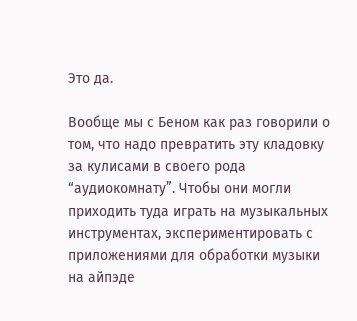Это да.

Вообще мы с Беном как раз говорили о том, что надо превратить эту кладовку за кулисами в своего рода “аудиокомнату”. Чтобы они могли приходить туда играть на музыкальных инструментах, экспериментировать с приложениями для обработки музыки на айпэде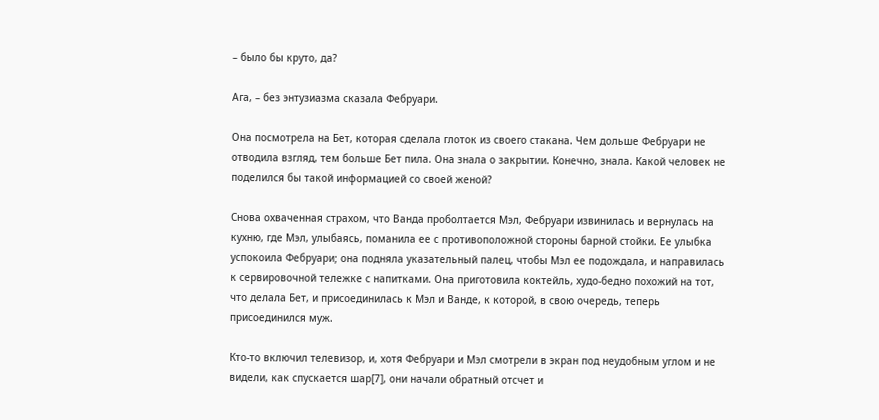– было бы круто, да?

Ага, – без энтузиазма сказала Фебруари.

Она посмотрела на Бет, которая сделала глоток из своего стакана. Чем дольше Фебруари не отводила взгляд, тем больше Бет пила. Она знала о закрытии. Конечно, знала. Какой человек не поделился бы такой информацией со своей женой?

Снова охваченная страхом, что Ванда проболтается Мэл, Фебруари извинилась и вернулась на кухню, где Мэл, улыбаясь, поманила ее с противоположной стороны барной стойки. Ее улыбка успокоила Фебруари; она подняла указательный палец, чтобы Мэл ее подождала, и направилась к сервировочной тележке с напитками. Она приготовила коктейль, худо-бедно похожий на тот, что делала Бет, и присоединилась к Мэл и Ванде, к которой, в свою очередь, теперь присоединился муж.

Кто‐то включил телевизор, и, хотя Фебруари и Мэл смотрели в экран под неудобным углом и не видели, как спускается шар[7], они начали обратный отсчет и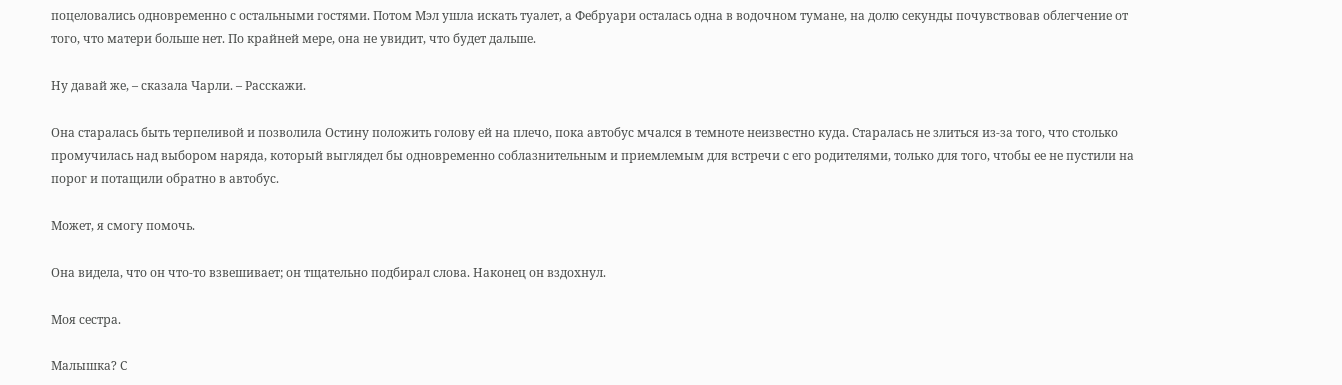поцеловались одновременно с остальными гостями. Потом Мэл ушла искать туалет, а Фебруари осталась одна в водочном тумане, на долю секунды почувствовав облегчение от того, что матери больше нет. По крайней мере, она не увидит, что будет дальше.

Ну давай же, – сказала Чарли. – Расскажи.

Она старалась быть терпеливой и позволила Остину положить голову ей на плечо, пока автобус мчался в темноте неизвестно куда. Старалась не злиться из‐за того, что столько промучилась над выбором наряда, который выглядел бы одновременно соблазнительным и приемлемым для встречи с его родителями, только для того, чтобы ее не пустили на порог и потащили обратно в автобус.

Может, я смогу помочь.

Она видела, что он что‐то взвешивает; он тщательно подбирал слова. Наконец он вздохнул.

Моя сестра.

Малышка? С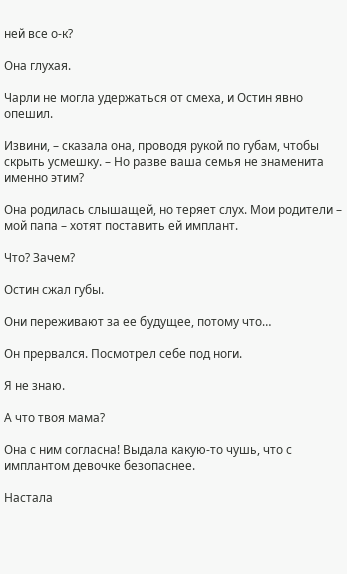ней все о-к?

Она глухая.

Чарли не могла удержаться от смеха, и Остин явно опешил.

Извини, – сказала она, проводя рукой по губам, чтобы скрыть усмешку. – Но разве ваша семья не знаменита именно этим?

Она родилась слышащей, но теряет слух. Мои родители – мой папа – хотят поставить ей имплант.

Что? Зачем?

Остин сжал губы.

Они переживают за ее будущее, потому что…

Он прервался. Посмотрел себе под ноги.

Я не знаю.

А что твоя мама?

Она с ним согласна! Выдала какую‐то чушь, что с имплантом девочке безопаснее.

Настала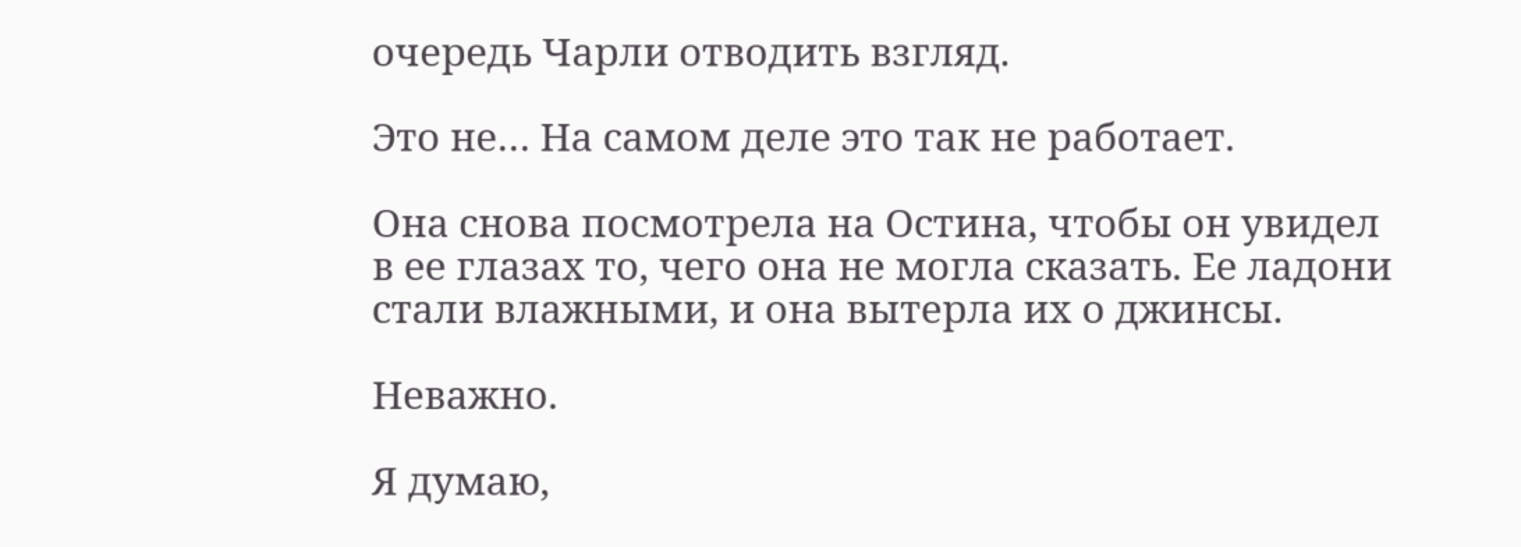очередь Чарли отводить взгляд.

Это не… На самом деле это так не работает.

Она снова посмотрела на Остина, чтобы он увидел в ее глазах то, чего она не могла сказать. Ее ладони стали влажными, и она вытерла их о джинсы.

Неважно.

Я думаю,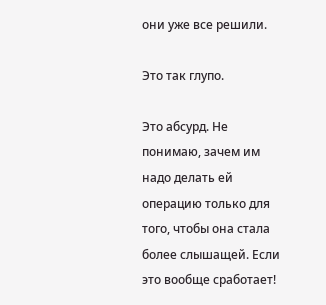они уже все решили.

Это так глупо.

Это абсурд. Не понимаю, зачем им надо делать ей операцию только для того, чтобы она стала более слышащей. Если это вообще сработает!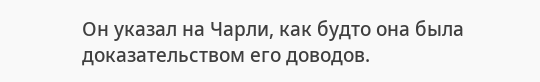Он указал на Чарли, как будто она была доказательством его доводов.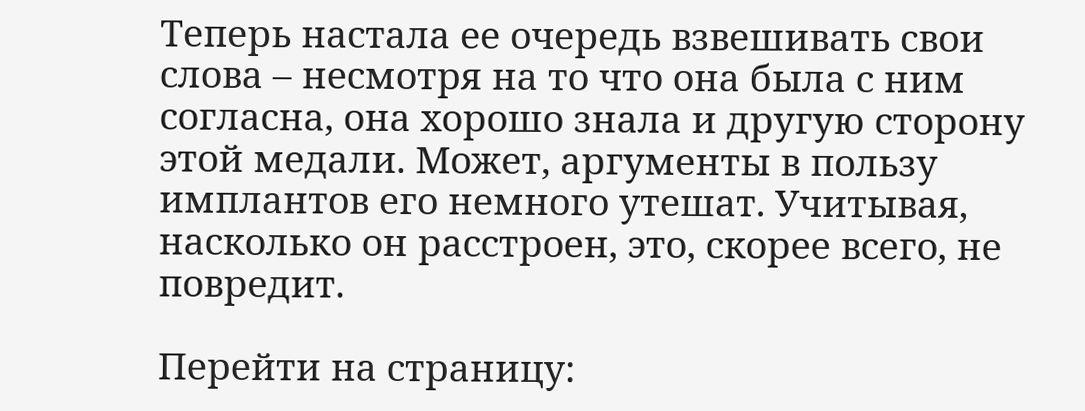Теперь настала ее очередь взвешивать свои слова – несмотря на то что она была с ним согласна, она хорошо знала и другую сторону этой медали. Может, аргументы в пользу имплантов его немного утешат. Учитывая, насколько он расстроен, это, скорее всего, не повредит.

Перейти на страницу: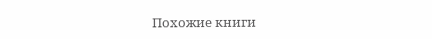Похожие книги